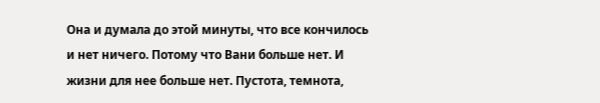Она и думала до этой минуты, что все кончилось и нет ничего. Потому что Вани больше нет. И жизни для нее больше нет. Пустота, темнота,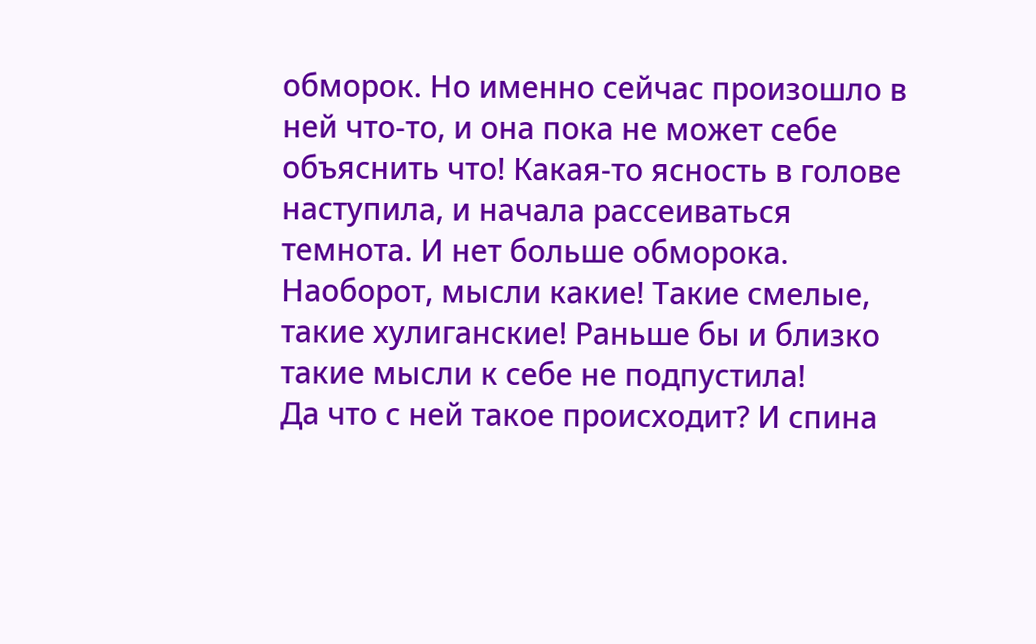обморок. Но именно сейчас произошло в ней что-то, и она пока не может себе объяснить что! Какая-то ясность в голове наступила, и начала рассеиваться темнота. И нет больше обморока. Наоборот, мысли какие! Такие смелые, такие хулиганские! Раньше бы и близко такие мысли к себе не подпустила!
Да что с ней такое происходит? И спина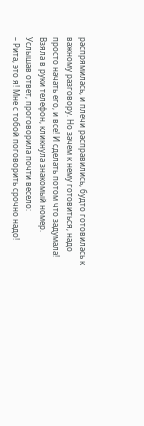распрямилась, и плечи расправились, будто готовилась к важному разговору. Но зачем к нему готовиться, надо просто начать его, и все! И сделать потом что задумала!
Взяла в руки телефон, кликнула знакомый номер. Услышав ответ, проговорила почти весело:
– Рита, это я! Мне с тобой поговорить срочно надо!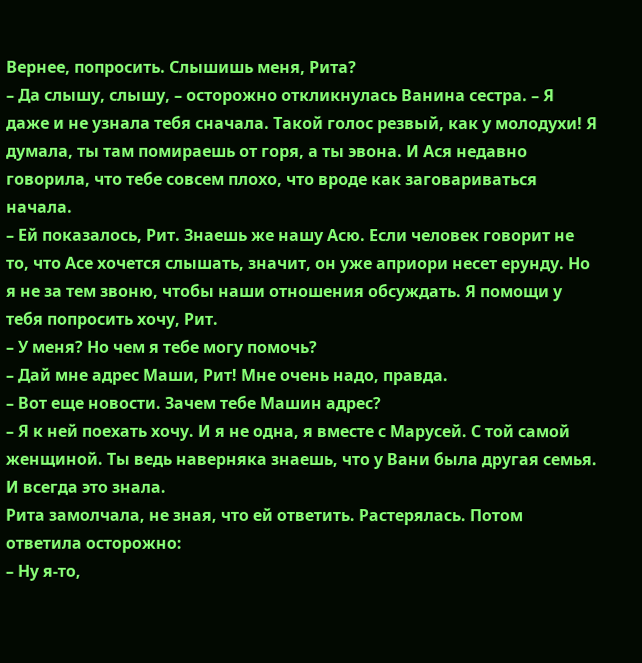Вернее, попросить. Слышишь меня, Рита?
– Да слышу, слышу, – осторожно откликнулась Ванина сестра. – Я даже и не узнала тебя сначала. Такой голос резвый, как у молодухи! Я думала, ты там помираешь от горя, а ты эвона. И Ася недавно говорила, что тебе совсем плохо, что вроде как заговариваться начала.
– Ей показалось, Рит. Знаешь же нашу Асю. Если человек говорит не то, что Асе хочется слышать, значит, он уже априори несет ерунду. Но я не за тем звоню, чтобы наши отношения обсуждать. Я помощи у тебя попросить хочу, Рит.
– У меня? Но чем я тебе могу помочь?
– Дай мне адрес Маши, Рит! Мне очень надо, правда.
– Вот еще новости. Зачем тебе Машин адрес?
– Я к ней поехать хочу. И я не одна, я вместе с Марусей. С той самой женщиной. Ты ведь наверняка знаешь, что у Вани была другая семья. И всегда это знала.
Рита замолчала, не зная, что ей ответить. Растерялась. Потом ответила осторожно:
– Ну я-то,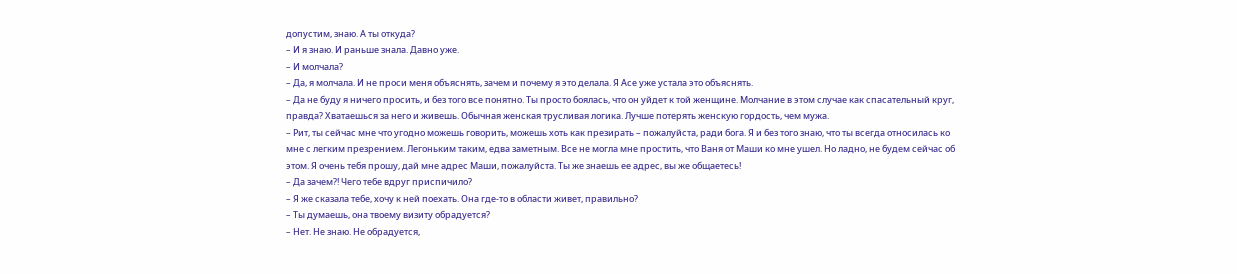допустим, знаю. А ты откуда?
– И я знаю. И раньше знала. Давно уже.
– И молчала?
– Да, я молчала. И не проси меня объяснять, зачем и почему я это делала. Я Асе уже устала это объяснять.
– Да не буду я ничего просить, и без того все понятно. Ты просто боялась, что он уйдет к той женщине. Молчание в этом случае как спасательный круг, правда? Хватаешься за него и живешь. Обычная женская трусливая логика. Лучше потерять женскую гордость, чем мужа.
– Рит, ты сейчас мне что угодно можешь говорить, можешь хоть как презирать – пожалуйста, ради бога. Я и без того знаю, что ты всегда относилась ко мне с легким презрением. Легоньким таким, едва заметным. Все не могла мне простить, что Ваня от Маши ко мне ушел. Но ладно, не будем сейчас об этом. Я очень тебя прошу, дай мне адрес Маши, пожалуйста. Ты же знаешь ее адрес, вы же общаетесь!
– Да зачем?! Чего тебе вдруг приспичило?
– Я же сказала тебе, хочу к ней поехать. Она где-то в области живет, правильно?
– Ты думаешь, она твоему визиту обрадуется?
– Нет. Не знаю. Не обрадуется,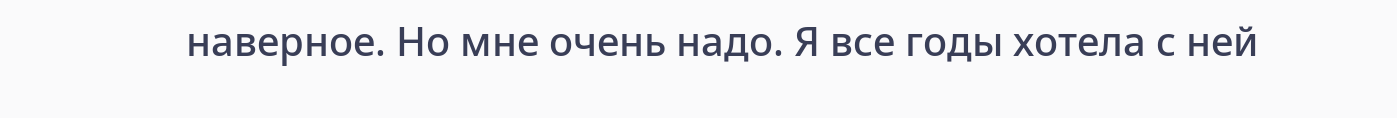наверное. Но мне очень надо. Я все годы хотела с ней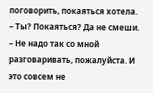поговорить, покаяться хотела.
– Ты? Покаяться? Да не смеши.
– Не надо так со мной разговаривать, пожалуйста. И это совсем не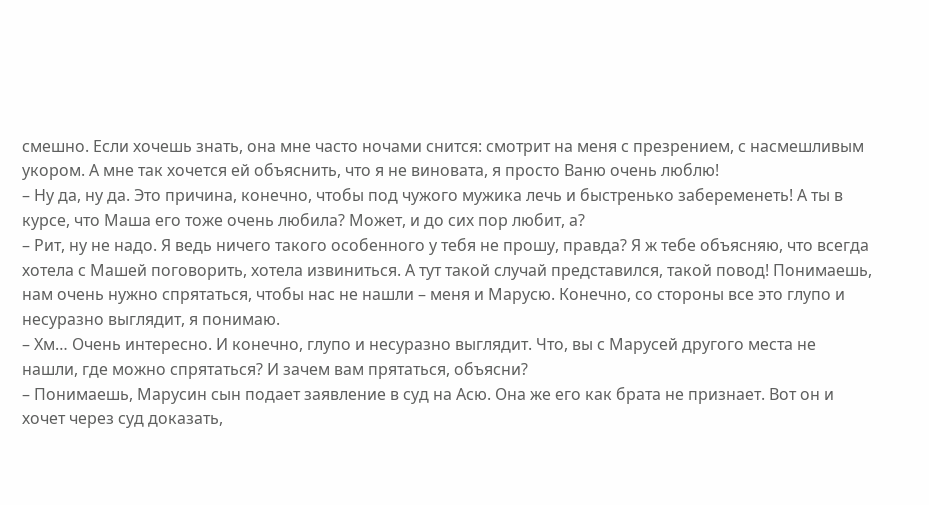смешно. Если хочешь знать, она мне часто ночами снится: смотрит на меня с презрением, с насмешливым укором. А мне так хочется ей объяснить, что я не виновата, я просто Ваню очень люблю!
– Ну да, ну да. Это причина, конечно, чтобы под чужого мужика лечь и быстренько забеременеть! А ты в курсе, что Маша его тоже очень любила? Может, и до сих пор любит, а?
– Рит, ну не надо. Я ведь ничего такого особенного у тебя не прошу, правда? Я ж тебе объясняю, что всегда хотела с Машей поговорить, хотела извиниться. А тут такой случай представился, такой повод! Понимаешь, нам очень нужно спрятаться, чтобы нас не нашли – меня и Марусю. Конечно, со стороны все это глупо и несуразно выглядит, я понимаю.
– Хм… Очень интересно. И конечно, глупо и несуразно выглядит. Что, вы с Марусей другого места не нашли, где можно спрятаться? И зачем вам прятаться, объясни?
– Понимаешь, Марусин сын подает заявление в суд на Асю. Она же его как брата не признает. Вот он и хочет через суд доказать,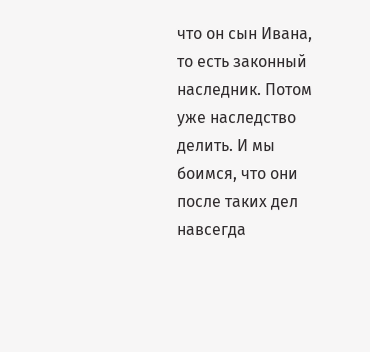что он сын Ивана, то есть законный наследник. Потом уже наследство делить. И мы боимся, что они после таких дел навсегда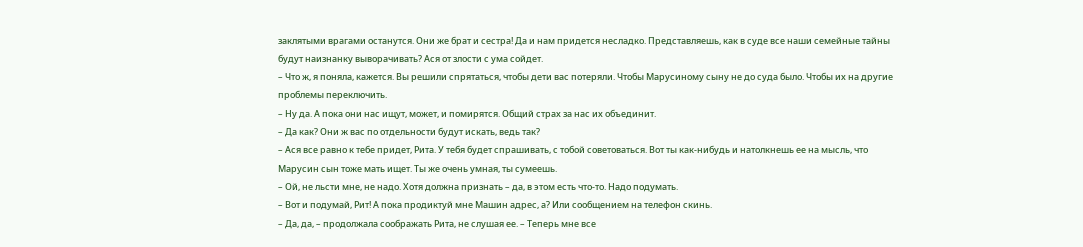заклятыми врагами останутся. Они же брат и сестра! Да и нам придется несладко. Представляешь, как в суде все наши семейные тайны будут наизнанку выворачивать? Ася от злости с ума сойдет.
– Что ж, я поняла, кажется. Вы решили спрятаться, чтобы дети вас потеряли. Чтобы Марусиному сыну не до суда было. Чтобы их на другие проблемы переключить.
– Ну да. А пока они нас ищут, может, и помирятся. Общий страх за нас их объединит.
– Да как? Они ж вас по отдельности будут искать, ведь так?
– Ася все равно к тебе придет, Рита. У тебя будет спрашивать, с тобой советоваться. Вот ты как-нибудь и натолкнешь ее на мысль, что Марусин сын тоже мать ищет. Ты же очень умная, ты сумеешь.
– Ой, не льсти мне, не надо. Хотя должна признать – да, в этом есть что-то. Надо подумать.
– Вот и подумай, Рит! А пока продиктуй мне Машин адрес, а? Или сообщением на телефон скинь.
– Да, да, – продолжала соображать Рита, не слушая ее. – Теперь мне все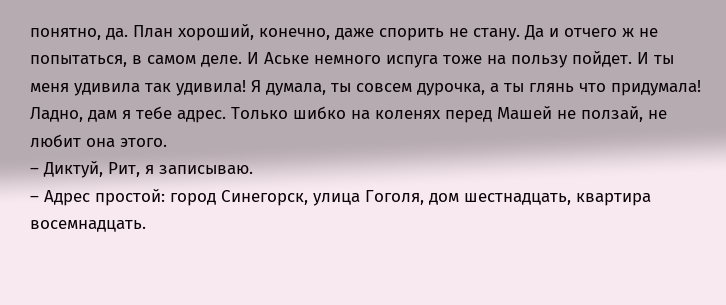понятно, да. План хороший, конечно, даже спорить не стану. Да и отчего ж не попытаться, в самом деле. И Аське немного испуга тоже на пользу пойдет. И ты меня удивила так удивила! Я думала, ты совсем дурочка, а ты глянь что придумала! Ладно, дам я тебе адрес. Только шибко на коленях перед Машей не ползай, не любит она этого.
– Диктуй, Рит, я записываю.
– Адрес простой: город Синегорск, улица Гоголя, дом шестнадцать, квартира восемнадцать.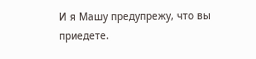И я Машу предупрежу, что вы приедете.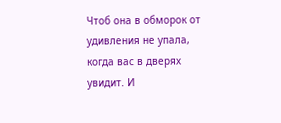Чтоб она в обморок от удивления не упала, когда вас в дверях увидит. И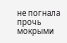не погнала прочь мокрыми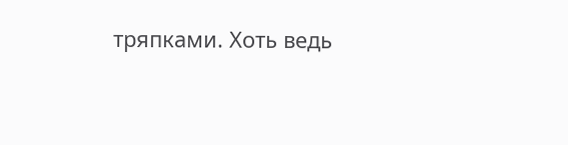тряпками. Хоть ведь